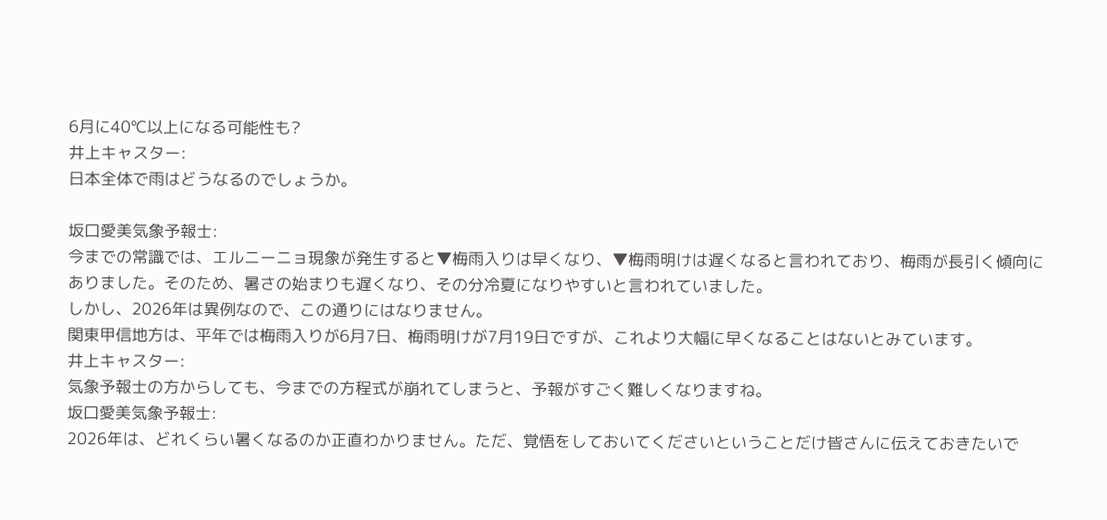6月に40℃以上になる可能性も?
井上キャスター:
日本全体で雨はどうなるのでしょうか。

坂口愛美気象予報士:
今までの常識では、エルニーニョ現象が発生すると▼梅雨入りは早くなり、▼梅雨明けは遅くなると言われており、梅雨が長引く傾向にありました。そのため、暑さの始まりも遅くなり、その分冷夏になりやすいと言われていました。
しかし、2026年は異例なので、この通りにはなりません。
関東甲信地方は、平年では梅雨入りが6月7日、梅雨明けが7月19日ですが、これより大幅に早くなることはないとみています。
井上キャスター:
気象予報士の方からしても、今までの方程式が崩れてしまうと、予報がすごく難しくなりますね。
坂口愛美気象予報士:
2026年は、どれくらい暑くなるのか正直わかりません。ただ、覚悟をしておいてくださいということだけ皆さんに伝えておきたいで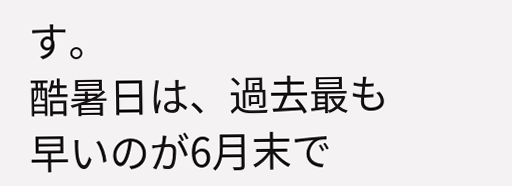す。
酷暑日は、過去最も早いのが6月末で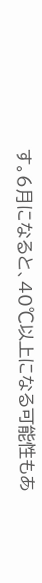す。6月になると、40℃以上になる可能性もあ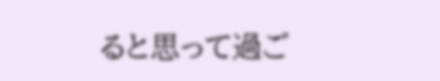ると思って過ご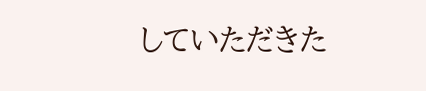していただきた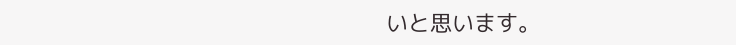いと思います。